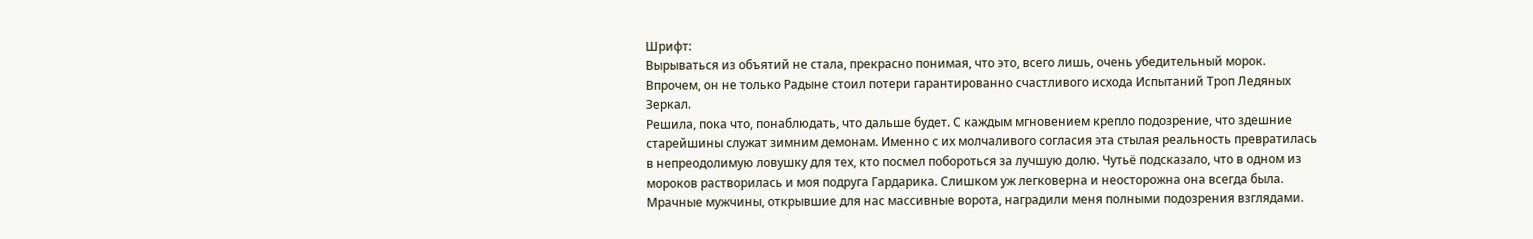Шрифт:
Вырываться из объятий не стала, прекрасно понимая, что это, всего лишь, очень убедительный морок. Впрочем, он не только Радыне стоил потери гарантированно счастливого исхода Испытаний Троп Ледяных Зеркал.
Решила, пока что, понаблюдать, что дальше будет. С каждым мгновением крепло подозрение, что здешние старейшины служат зимним демонам. Именно с их молчаливого согласия эта стылая реальность превратилась в непреодолимую ловушку для тех, кто посмел побороться за лучшую долю. Чутьё подсказало, что в одном из мороков растворилась и моя подруга Гардарика. Слишком уж легковерна и неосторожна она всегда была.
Мрачные мужчины, открывшие для нас массивные ворота, наградили меня полными подозрения взглядами.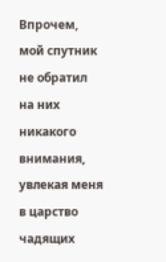Впрочем, мой спутник не обратил на них никакого внимания, увлекая меня в царство чадящих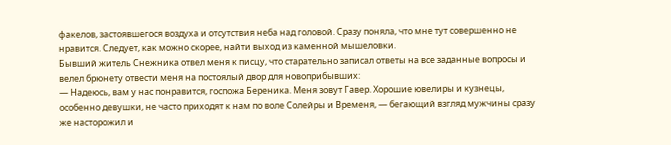факелов, застоявшегося воздуха и отсутствия неба над головой. Сразу поняла, что мне тут совершенно не нравится. Следует, как можно скорее, найти выход из каменной мышеловки.
Бывший житель Снежника отвел меня к писцу, что старательно записал ответы на все заданные вопросы и велел брюнету отвести меня на постоялый двор для новоприбывших:
— Надеюсь, вам у нас понравится, госпожа Береника. Меня зовут Гавер. Хорошие ювелиры и кузнецы, особенно девушки, не часто приходят к нам по воле Солейры и Временя, — бегающий взгляд мужчины сразу же насторожил и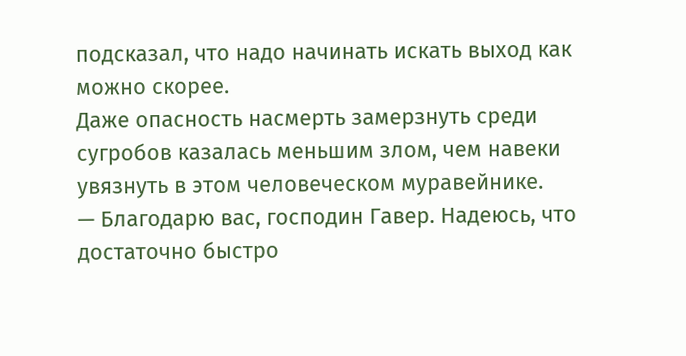подсказал, что надо начинать искать выход как можно скорее.
Даже опасность насмерть замерзнуть среди сугробов казалась меньшим злом, чем навеки увязнуть в этом человеческом муравейнике.
— Благодарю вас, господин Гавер. Надеюсь, что достаточно быстро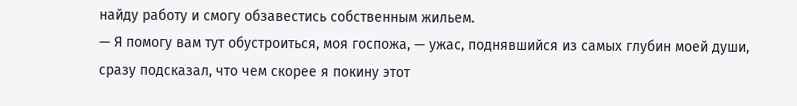найду работу и смогу обзавестись собственным жильем.
— Я помогу вам тут обустроиться, моя госпожа, — ужас, поднявшийся из самых глубин моей души, сразу подсказал, что чем скорее я покину этот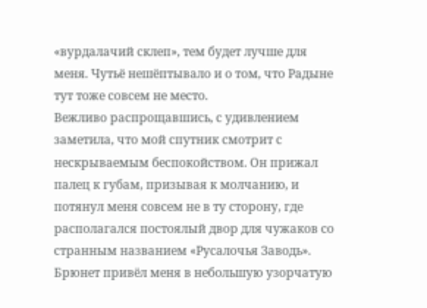«вурдалачий склеп», тем будет лучше для меня. Чутьё нешёптывало и о том, что Радыне тут тоже совсем не место.
Вежливо распрощавшись, с удивлением заметила, что мой спутник смотрит с нескрываемым беспокойством. Он прижал палец к губам, призывая к молчанию, и потянул меня совсем не в ту сторону, где располагался постоялый двор для чужаков со странным названием «Русалочья Заводь».
Брюнет привёл меня в небольшую узорчатую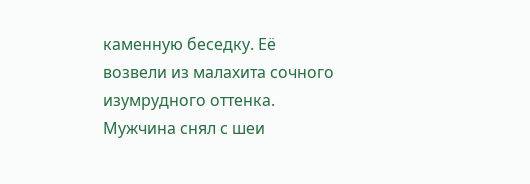каменную беседку. Её возвели из малахита сочного изумрудного оттенка. Мужчина снял с шеи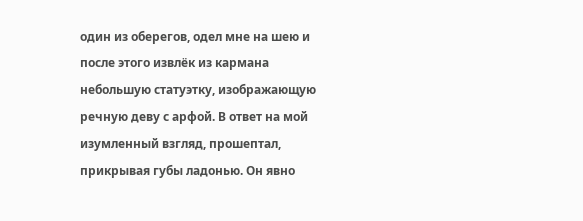один из оберегов, одел мне на шею и после этого извлёк из кармана небольшую статуэтку, изображающую речную деву с арфой. В ответ на мой изумленный взгляд, прошептал, прикрывая губы ладонью. Он явно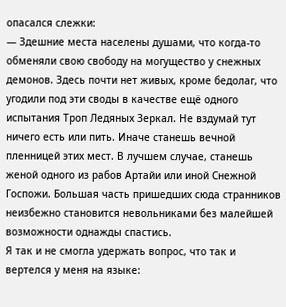опасался слежки:
— Здешние места населены душами, что когда-то обменяли свою свободу на могущество у снежных демонов. Здесь почти нет живых, кроме бедолаг, что угодили под эти своды в качестве ещё одного испытания Троп Ледяных Зеркал. Не вздумай тут ничего есть или пить. Иначе станешь вечной пленницей этих мест. В лучшем случае, станешь женой одного из рабов Артайи или иной Снежной Госпожи. Большая часть пришедших сюда странников неизбежно становится невольниками без малейшей возможности однажды спастись.
Я так и не смогла удержать вопрос, что так и вертелся у меня на языке: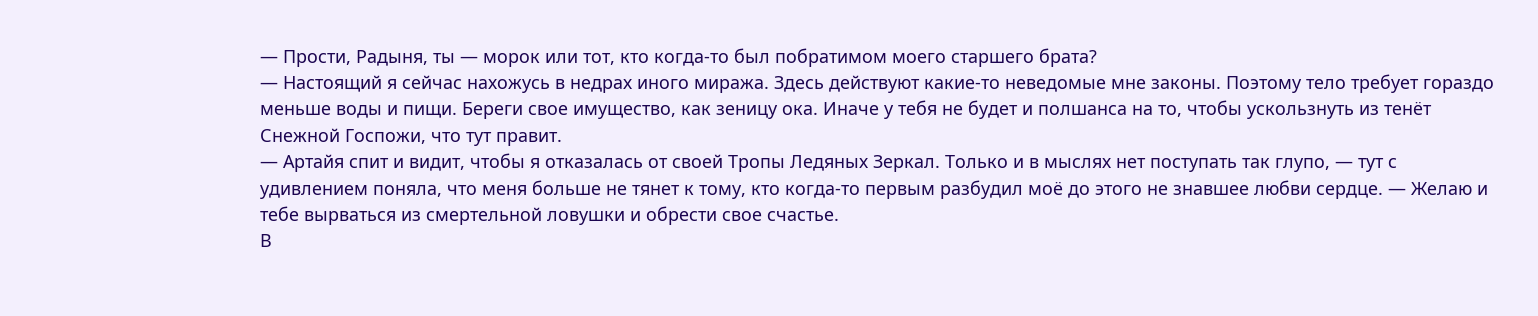— Прости, Радыня, ты — морок или тот, кто когда-то был побратимом моего старшего брата?
— Настоящий я сейчас нахожусь в недрах иного миража. Здесь действуют какие-то неведомые мне законы. Поэтому тело требует гораздо меньше воды и пищи. Береги свое имущество, как зеницу ока. Иначе у тебя не будет и полшанса на то, чтобы ускользнуть из тенёт Снежной Госпожи, что тут правит.
— Артайя спит и видит, чтобы я отказалась от своей Тропы Ледяных Зеркал. Только и в мыслях нет поступать так глупо, — тут с удивлением поняла, что меня больше не тянет к тому, кто когда-то первым разбудил моё до этого не знавшее любви сердце. — Желаю и тебе вырваться из смертельной ловушки и обрести свое счастье.
В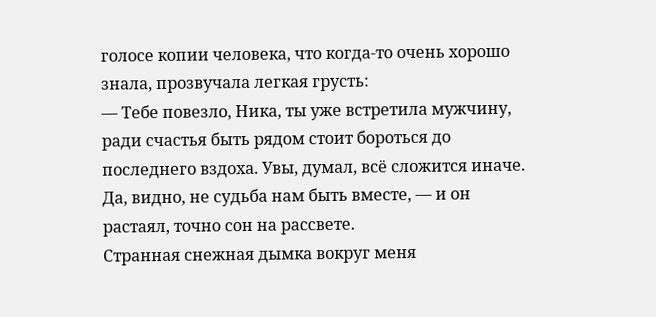голосе копии человека, что когда-то очень хорошо знала, прозвучала легкая грусть:
— Тебе повезло, Ника, ты уже встретила мужчину, ради счастья быть рядом стоит бороться до последнего вздоха. Увы, думал, всё сложится иначе. Да, видно, не судьба нам быть вместе, — и он растаял, точно сон на рассвете.
Странная снежная дымка вокруг меня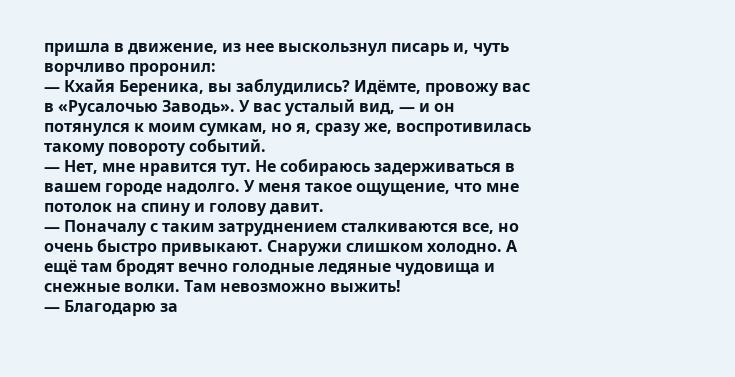пришла в движение, из нее выскользнул писарь и, чуть ворчливо проронил:
— Кхайя Береника, вы заблудились? Идёмте, провожу вас в «Русалочью Заводь». У вас усталый вид, — и он потянулся к моим сумкам, но я, сразу же, воспротивилась такому повороту событий.
— Нет, мне нравится тут. Не собираюсь задерживаться в вашем городе надолго. У меня такое ощущение, что мне потолок на спину и голову давит.
— Поначалу с таким затруднением сталкиваются все, но очень быстро привыкают. Снаружи слишком холодно. А ещё там бродят вечно голодные ледяные чудовища и снежные волки. Там невозможно выжить!
— Благодарю за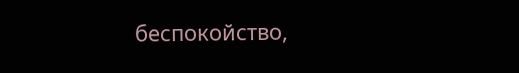беспокойство,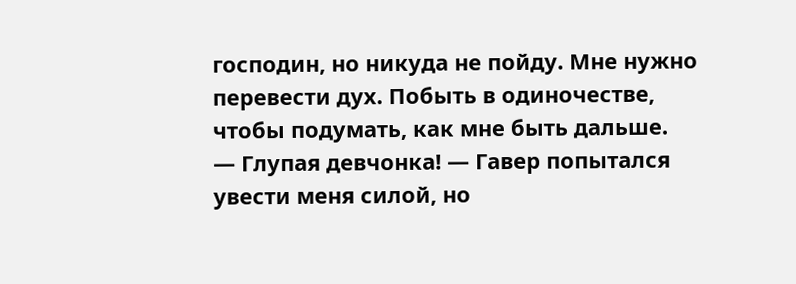господин, но никуда не пойду. Мне нужно перевести дух. Побыть в одиночестве, чтобы подумать, как мне быть дальше.
— Глупая девчонка! — Гавер попытался увести меня силой, но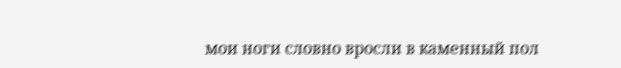мои ноги словно вросли в каменный пол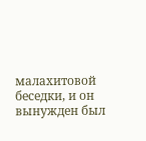малахитовой беседки, и он вынужден был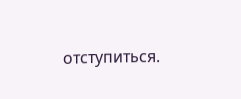отступиться.